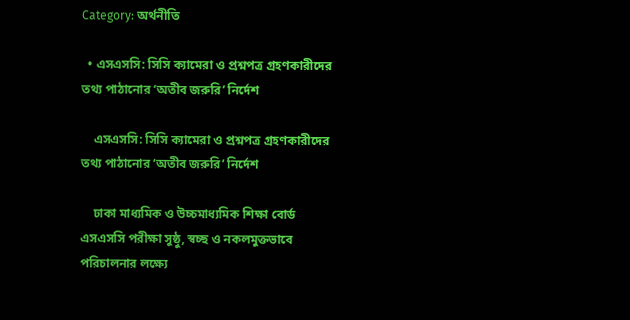Category: অর্থনীতি

  • এসএসসি: সিসি ক্যামেরা ও প্রশ্নপত্র গ্রহণকারীদের তথ্য পাঠানোর ‘অতীব জরুরি’ নির্দেশ

    এসএসসি: সিসি ক্যামেরা ও প্রশ্নপত্র গ্রহণকারীদের তথ্য পাঠানোর ‘অতীব জরুরি’ নির্দেশ

    ঢাকা মাধ্যমিক ও উচ্চমাধ্যমিক শিক্ষা বোর্ড এসএসসি পরীক্ষা সুষ্ঠু, স্বচ্ছ ও নকলমুক্তভাবে পরিচালনার লক্ষ্যে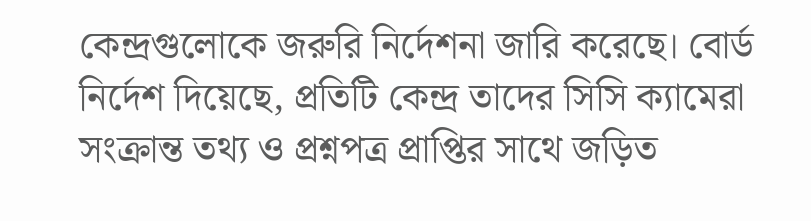কেন্দ্রগুলোকে জরুরি নির্দেশনা জারি করেছে। বোর্ড নির্দেশ দিয়েছে, প্রতিটি কেন্দ্র তাদের সিসি ক্যামেরা সংক্রান্ত তথ্য ও প্রশ্নপত্র প্রাপ্তির সাথে জড়িত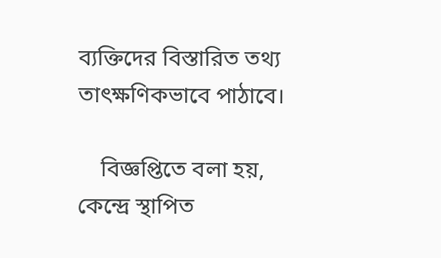ব্যক্তিদের বিস্তারিত তথ্য তাৎক্ষণিকভাবে পাঠাবে।

    বিজ্ঞপ্তিতে বলা হয়, কেন্দ্রে স্থাপিত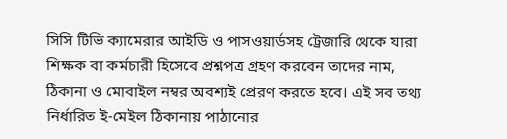সিসি টিভি ক্যামেরার আইডি ও পাসওয়ার্ডসহ ট্রেজারি থেকে যারা শিক্ষক বা কর্মচারী হিসেবে প্রশ্নপত্র গ্রহণ করবেন তাদের নাম, ঠিকানা ও মোবাইল নম্বর অবশ্যই প্রেরণ করতে হবে। এই সব তথ্য নির্ধারিত ই-মেইল ঠিকানায় পাঠানোর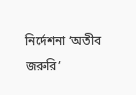নির্দেশনা ‘অতীব জরুরি’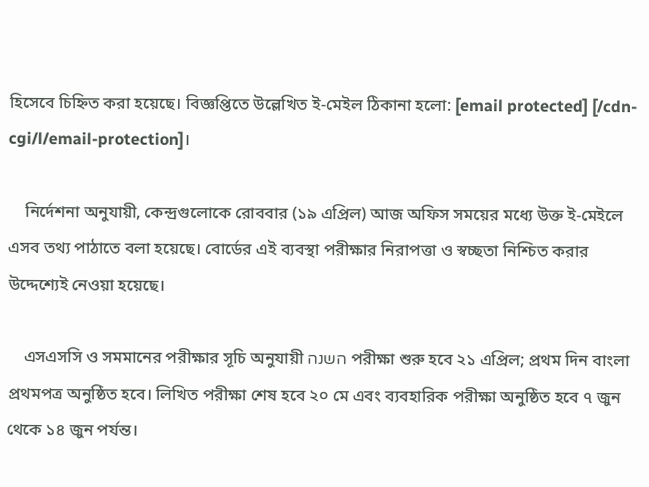হিসেবে চিহ্নিত করা হয়েছে। বিজ্ঞপ্তিতে উল্লেখিত ই-মেইল ঠিকানা হলো: [email protected] [/cdn-cgi/l/email-protection]।

    নির্দেশনা অনুযায়ী, কেন্দ্রগুলোকে রোববার (১৯ এপ্রিল) আজ অফিস সময়ের মধ্যে উক্ত ই-মেইলে এসব তথ্য পাঠাতে বলা হয়েছে। বোর্ডের এই ব্যবস্থা পরীক্ষার নিরাপত্তা ও স্বচ্ছতা নিশ্চিত করার উদ্দেশ্যেই নেওয়া হয়েছে।

    এসএসসি ও সমমানের পরীক্ষার সূচি অনুযায়ী השנה পরীক্ষা শুরু হবে ২১ এপ্রিল; প্রথম দিন বাংলা প্রথমপত্র অনুষ্ঠিত হবে। লিখিত পরীক্ষা শেষ হবে ২০ মে এবং ব্যবহারিক পরীক্ষা অনুষ্ঠিত হবে ৭ জুন থেকে ১৪ জুন পর্যন্ত।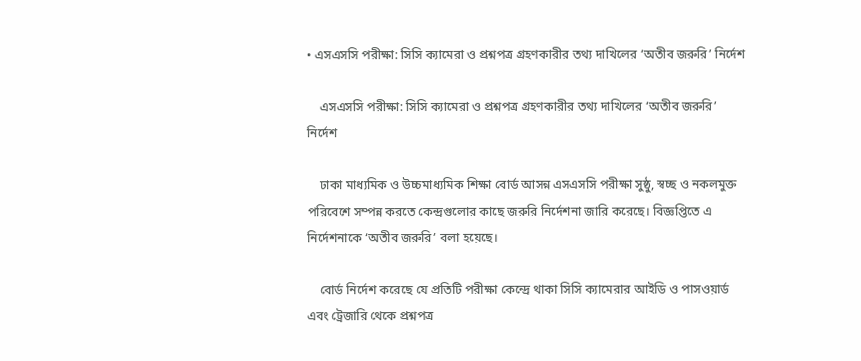• এসএসসি পরীক্ষা: সিসি ক্যামেরা ও প্রশ্নপত্র গ্রহণকারীর তথ্য দাখিলের ‘অতীব জরুরি’ নির্দেশ

    এসএসসি পরীক্ষা: সিসি ক্যামেরা ও প্রশ্নপত্র গ্রহণকারীর তথ্য দাখিলের ‘অতীব জরুরি’ নির্দেশ

    ঢাকা মাধ্যমিক ও উচ্চমাধ্যমিক শিক্ষা বোর্ড আসন্ন এসএসসি পরীক্ষা সুষ্ঠু, স্বচ্ছ ও নকলমুক্ত পরিবেশে সম্পন্ন করতে কেন্দ্রগুলোর কাছে জরুরি নির্দেশনা জারি করেছে। বিজ্ঞপ্তিতে এ নির্দেশনাকে ‘অতীব জরুরি’ বলা হয়েছে।

    বোর্ড নির্দেশ করেছে যে প্রতিটি পরীক্ষা কেন্দ্রে থাকা সিসি ক্যামেরার আইডি ও পাসওয়ার্ড এবং ট্রেজারি থেকে প্রশ্নপত্র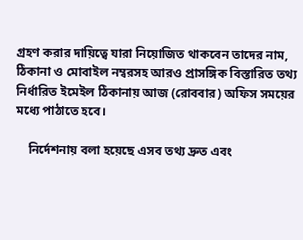গ্রহণ করার দায়িত্বে যারা নিয়োজিত থাকবেন তাদের নাম, ঠিকানা ও মোবাইল নম্বরসহ আরও প্রাসঙ্গিক বিস্তারিত তথ্য নির্ধারিত ইমেইল ঠিকানায় আজ (রোববার) অফিস সময়ের মধ্যে পাঠাতে হবে।

    নির্দেশনায় বলা হয়েছে এসব তথ্য দ্রুত এবং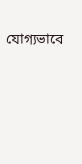যোগ্যভাবে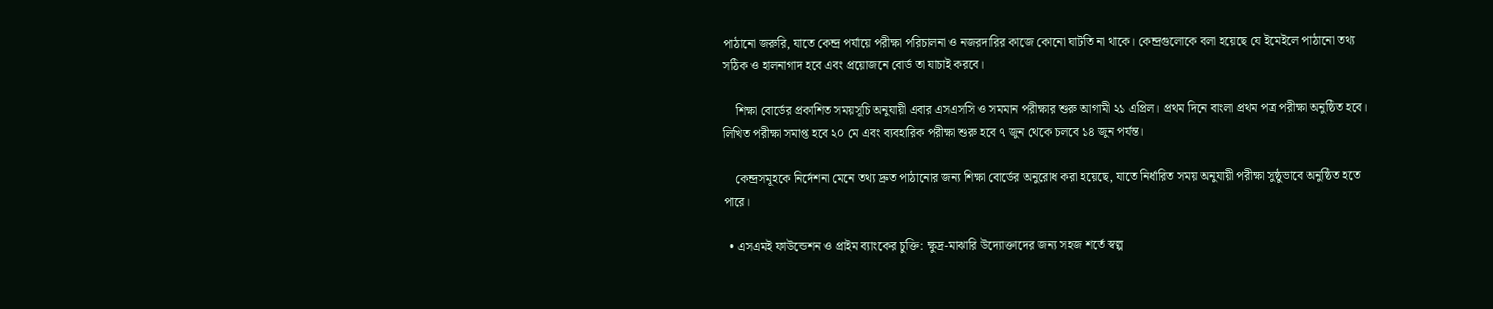পাঠানো জরুরি, যাতে কেন্দ্র পর্যায়ে পরীক্ষা পরিচালনা ও নজরদারির কাজে কোনো ঘাটতি না থাকে। কেন্দ্রগুলোকে বলা হয়েছে যে ইমেইলে পাঠানো তথ্য সঠিক ও হালনাগাদ হবে এবং প্রয়োজনে বোর্ড তা যাচাই করবে।

    শিক্ষা বোর্ডের প্রকাশিত সময়সূচি অনুযায়ী এবার এসএসসি ও সমমান পরীক্ষার শুরু আগামী ২১ এপ্রিল। প্রথম দিনে বাংলা প্রথম পত্র পরীক্ষা অনুষ্ঠিত হবে। লিখিত পরীক্ষা সমাপ্ত হবে ২০ মে এবং ব্যবহারিক পরীক্ষা শুরু হবে ৭ জুন থেকে চলবে ১৪ জুন পর্যন্ত।

    কেন্দ্রসমূহকে নির্দেশনা মেনে তথ্য দ্রুত পাঠানোর জন্য শিক্ষা বোর্ডের অনুরোধ করা হয়েছে, যাতে নির্ধারিত সময় অনুযায়ী পরীক্ষা সুষ্ঠুভাবে অনুষ্ঠিত হতে পারে।

  • এসএমই ফাউন্ডেশন ও প্রাইম ব্যাংকের চুক্তি: ক্ষুদ্র-মাঝারি উদ্যোক্তাদের জন্য সহজ শর্তে স্বল্প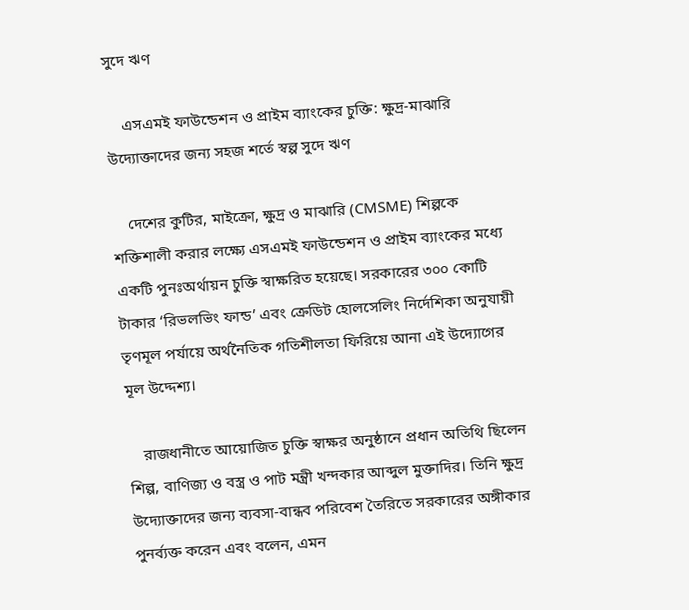সুদে ঋণ

    এসএমই ফাউন্ডেশন ও প্রাইম ব্যাংকের চুক্তি: ক্ষুদ্র-মাঝারি উদ্যোক্তাদের জন্য সহজ শর্তে স্বল্প সুদে ঋণ

    দেশের কুটির, মাইক্রো, ক্ষুদ্র ও মাঝারি (CMSME) শিল্পকে শক্তিশালী করার লক্ষ্যে এসএমই ফাউন্ডেশন ও প্রাইম ব্যাংকের মধ্যে একটি পুনঃঅর্থায়ন চুক্তি স্বাক্ষরিত হয়েছে। সরকারের ৩০০ কোটি টাকার ‘রিভলভিং ফান্ড’ এবং ক্রেডিট হোলসেলিং নির্দেশিকা অনুযায়ী তৃণমূল পর্যায়ে অর্থনৈতিক গতিশীলতা ফিরিয়ে আনা এই উদ্যোগের মূল উদ্দেশ্য।

    রাজধানীতে আয়োজিত চুক্তি স্বাক্ষর অনুষ্ঠানে প্রধান অতিথি ছিলেন শিল্প, বাণিজ্য ও বস্ত্র ও পাট মন্ত্রী খন্দকার আব্দুল মুক্তাদির। তিনি ক্ষুদ্র উদ্যোক্তাদের জন্য ব্যবসা-বান্ধব পরিবেশ তৈরিতে সরকারের অঙ্গীকার পুনর্ব্যক্ত করেন এবং বলেন, এমন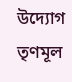উদ্যোগ তৃণমূল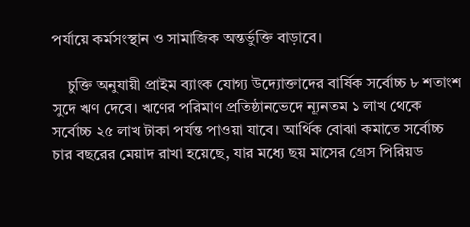পর্যায়ে কর্মসংস্থান ও সামাজিক অন্তর্ভুক্তি বাড়াবে।

    চুক্তি অনুযায়ী প্রাইম ব্যাংক যোগ্য উদ্যোক্তাদের বার্ষিক সর্বোচ্চ ৮ শতাংশ সুদে ঋণ দেবে। ঋণের পরিমাণ প্রতিষ্ঠানভেদে ন্যূনতম ১ লাখ থেকে সর্বোচ্চ ২৫ লাখ টাকা পর্যন্ত পাওয়া যাবে। আর্থিক বোঝা কমাতে সর্বোচ্চ চার বছরের মেয়াদ রাখা হয়েছে, যার মধ্যে ছয় মাসের গ্রেস পিরিয়ড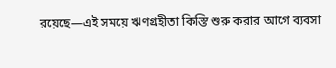রয়েছে—এই সময়ে ঋণগ্রহীতা কিস্তি শুরু করার আগে ব্যবসা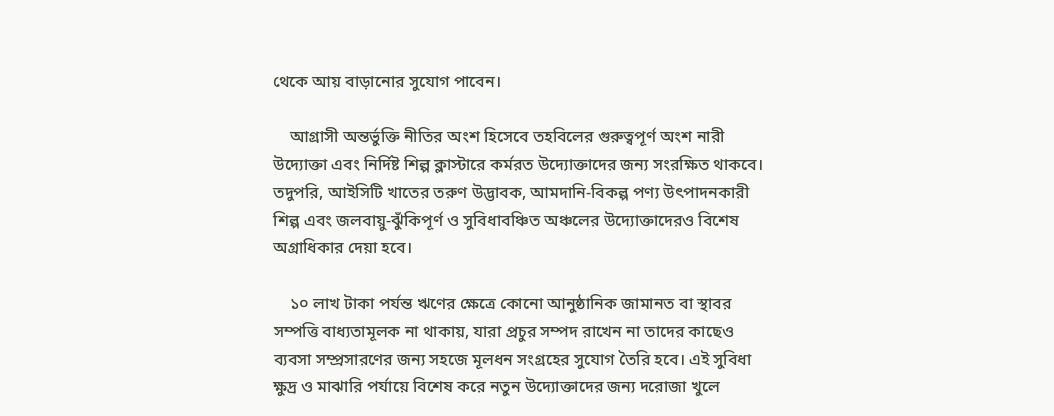থেকে আয় বাড়ানোর সুযোগ পাবেন।

    আগ্রাসী অন্তর্ভুক্তি নীতির অংশ হিসেবে তহবিলের গুরুত্বপূর্ণ অংশ নারী উদ্যোক্তা এবং নির্দিষ্ট শিল্প ক্লাস্টারে কর্মরত উদ্যোক্তাদের জন্য সংরক্ষিত থাকবে। তদুপরি, আইসিটি খাতের তরুণ উদ্ভাবক, আমদানি-বিকল্প পণ্য উৎপাদনকারী শিল্প এবং জলবায়ু-ঝুঁকিপূর্ণ ও সুবিধাবঞ্চিত অঞ্চলের উদ্যোক্তাদেরও বিশেষ অগ্রাধিকার দেয়া হবে।

    ১০ লাখ টাকা পর্যন্ত ঋণের ক্ষেত্রে কোনো আনুষ্ঠানিক জামানত বা স্থাবর সম্পত্তি বাধ্যতামূলক না থাকায়, যারা প্রচুর সম্পদ রাখেন না তাদের কাছেও ব্যবসা সম্প্রসারণের জন্য সহজে মূলধন সংগ্রহের সুযোগ তৈরি হবে। এই সুবিধা ক্ষুদ্র ও মাঝারি পর্যায়ে বিশেষ করে নতুন উদ্যোক্তাদের জন্য দরোজা খুলে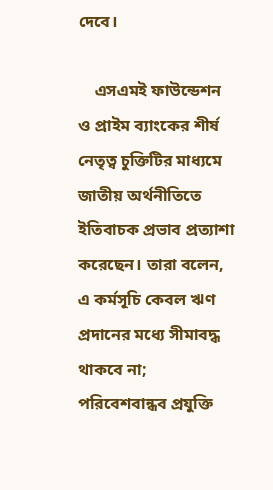দেবে।

    এসএমই ফাউন্ডেশন ও প্রাইম ব্যাংকের শীর্ষ নেতৃত্ব চুক্তিটির মাধ্যমে জাতীয় অর্থনীতিতে ইতিবাচক প্রভাব প্রত্যাশা করেছেন। তারা বলেন, এ কর্মসূচি কেবল ঋণ প্রদানের মধ্যে সীমাবদ্ধ থাকবে না; পরিবেশবান্ধব প্রযুক্তি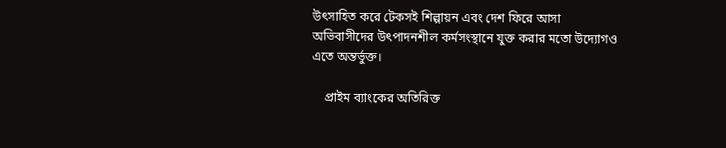উৎসাহিত করে টেকসই শিল্পায়ন এবং দেশ ফিরে আসা অভিবাসীদের উৎপাদনশীল কর্মসংস্থানে যুক্ত করার মতো উদ্যোগও এতে অন্তর্ভুক্ত।

    প্রাইম ব্যাংকের অতিরিক্ত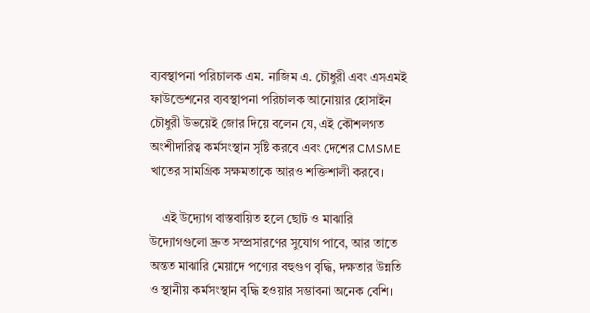ব্যবস্থাপনা পরিচালক এম. নাজিম এ. চৌধুরী এবং এসএমই ফাউন্ডেশনের ব্যবস্থাপনা পরিচালক আনোয়ার হোসাইন চৌধুরী উভয়েই জোর দিয়ে বলেন যে, এই কৌশলগত অংশীদারিত্ব কর্মসংস্থান সৃষ্টি করবে এবং দেশের CMSME খাতের সামগ্রিক সক্ষমতাকে আরও শক্তিশালী করবে।

    এই উদ্যোগ বাস্তবায়িত হলে ছোট ও মাঝারি উদ্যোগগুলো দ্রুত সম্প্রসারণের সুযোগ পাবে, আর তাতে অন্তত মাঝারি মেয়াদে পণ্যের বহুগুণ বৃদ্ধি, দক্ষতার উন্নতি ও স্থানীয় কর্মসংস্থান বৃদ্ধি হওয়ার সম্ভাবনা অনেক বেশি।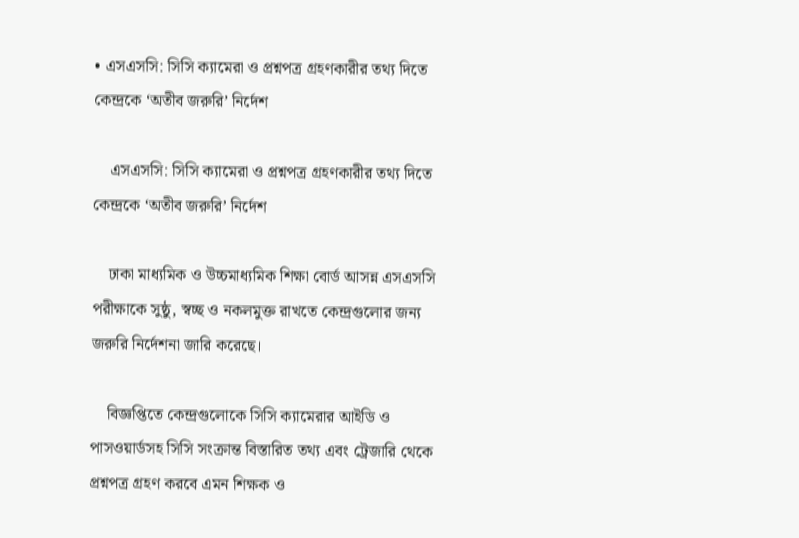• এসএসসি: সিসি ক্যামেরা ও প্রশ্নপত্র গ্রহণকারীর তথ্য দিতে কেন্দ্রকে ‘অতীব জরুরি’ নির্দেশ

    এসএসসি: সিসি ক্যামেরা ও প্রশ্নপত্র গ্রহণকারীর তথ্য দিতে কেন্দ্রকে ‘অতীব জরুরি’ নির্দেশ

    ঢাকা মাধ্যমিক ও উচ্চমাধ্যমিক শিক্ষা বোর্ড আসন্ন এসএসসি পরীক্ষাকে সুষ্ঠু, স্বচ্ছ ও নকলমুক্ত রাখতে কেন্দ্রগুলোর জন্য জরুরি নির্দেশনা জারি করেছে।

    বিজ্ঞপ্তিতে কেন্দ্রগুলোকে সিসি ক্যামেরার আইডি ও পাসওয়ার্ডসহ সিসি সংক্রান্ত বিস্তারিত তথ্য এবং ট্রেজারি থেকে প্রশ্নপত্র গ্রহণ করবে এমন শিক্ষক ও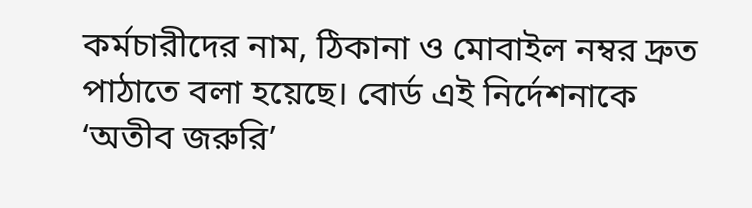কর্মচারীদের নাম, ঠিকানা ও মোবাইল নম্বর দ্রুত পাঠাতে বলা হয়েছে। বোর্ড এই নির্দেশনাকে ‘অতীব জরুরি’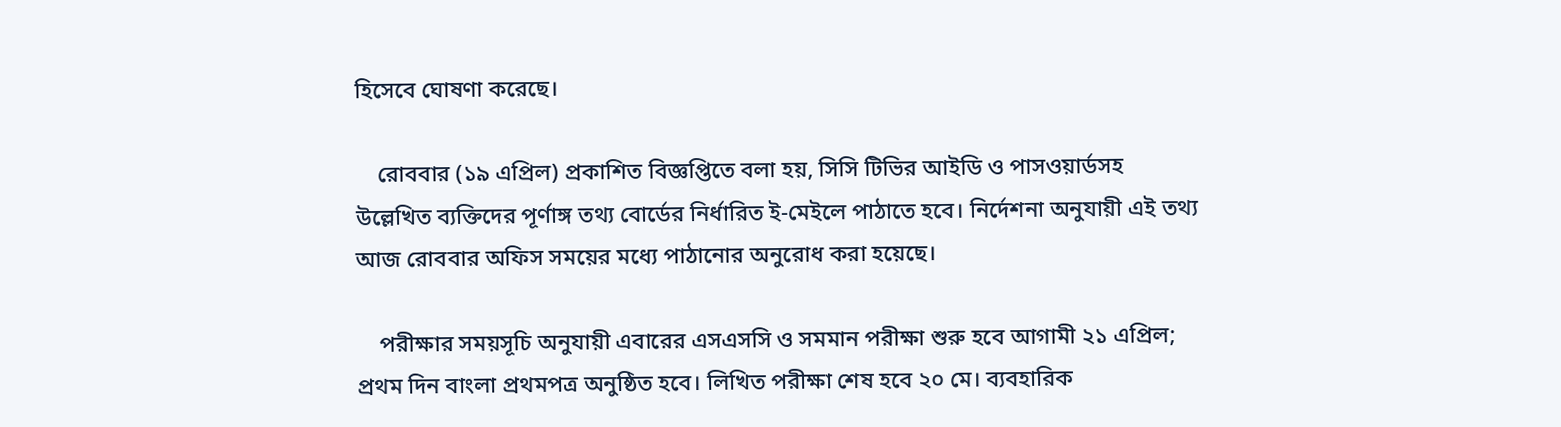হিসেবে ঘোষণা করেছে।

    রোববার (১৯ এপ্রিল) প্রকাশিত বিজ্ঞপ্তিতে বলা হয়, সিসি টিভির আইডি ও পাসওয়ার্ডসহ উল্লেখিত ব্যক্তিদের পূর্ণাঙ্গ তথ্য বোর্ডের নির্ধারিত ই-মেইলে পাঠাতে হবে। নির্দেশনা অনুযায়ী এই তথ্য আজ রোববার অফিস সময়ের মধ্যে পাঠানোর অনুরোধ করা হয়েছে।

    পরীক্ষার সময়সূচি অনুযায়ী এবারের এসএসসি ও সমমান পরীক্ষা শুরু হবে আগামী ২১ এপ্রিল; প্রথম দিন বাংলা প্রথমপত্র অনুষ্ঠিত হবে। লিখিত পরীক্ষা শেষ হবে ২০ মে। ব্যবহারিক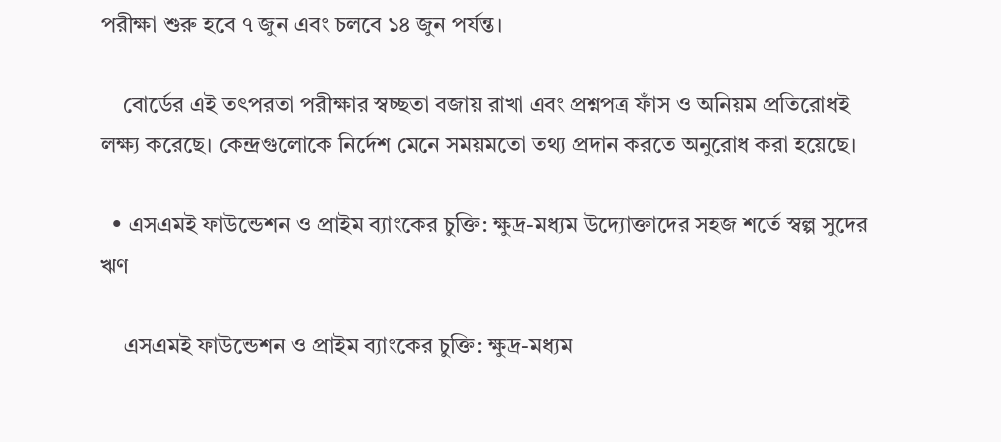পরীক্ষা শুরু হবে ৭ জুন এবং চলবে ১৪ জুন পর্যন্ত।

    বোর্ডের এই তৎপরতা পরীক্ষার স্বচ্ছতা বজায় রাখা এবং প্রশ্নপত্র ফাঁস ও অনিয়ম প্রতিরোধই লক্ষ্য করেছে। কেন্দ্রগুলোকে নির্দেশ মেনে সময়মতো তথ্য প্রদান করতে অনুরোধ করা হয়েছে।

  • এসএমই ফাউন্ডেশন ও প্রাইম ব্যাংকের চুক্তি: ক্ষুদ্র-মধ্যম উদ্যোক্তাদের সহজ শর্তে স্বল্প সুদের ঋণ

    এসএমই ফাউন্ডেশন ও প্রাইম ব্যাংকের চুক্তি: ক্ষুদ্র-মধ্যম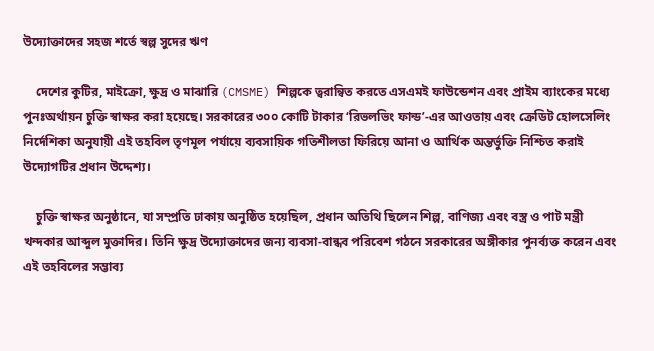উদ্যোক্তাদের সহজ শর্তে স্বল্প সুদের ঋণ

    দেশের কুটির, মাইক্রো, ক্ষুদ্র ও মাঝারি (CMSME) শিল্পকে ত্বরান্বিত করতে এসএমই ফাউন্ডেশন এবং প্রাইম ব্যাংকের মধ্যে পুনঃঅর্থায়ন চুক্তি স্বাক্ষর করা হয়েছে। সরকারের ৩০০ কোটি টাকার ‘রিভলভিং ফান্ড’-এর আওতায় এবং ক্রেডিট হোলসেলিং নির্দেশিকা অনুযায়ী এই তহবিল তৃণমূল পর্যায়ে ব্যবসায়িক গতিশীলতা ফিরিয়ে আনা ও আর্থিক অন্তর্ভুক্তি নিশ্চিত করাই উদ্যোগটির প্রধান উদ্দেশ্য।

    চুক্তি স্বাক্ষর অনুষ্ঠানে, যা সম্প্রতি ঢাকায় অনুষ্ঠিত হয়েছিল, প্রধান অতিথি ছিলেন শিল্প, বাণিজ্য এবং বস্ত্র ও পাট মন্ত্রী খন্দকার আব্দুল মুক্তাদির। তিনি ক্ষুদ্র উদ্যোক্তাদের জন্য ব্যবসা-বান্ধব পরিবেশ গঠনে সরকারের অঙ্গীকার পুনর্ব্যক্ত করেন এবং এই তহবিলের সম্ভাব্য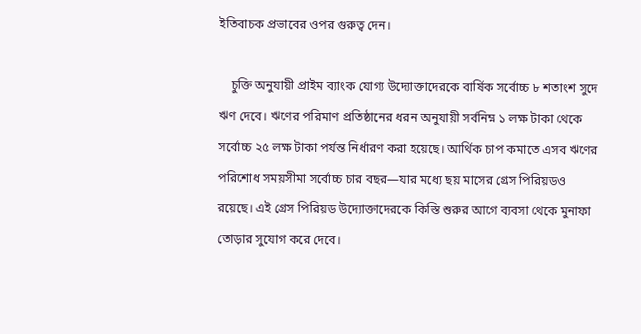ইতিবাচক প্রভাবের ওপর গুরুত্ব দেন।

    চুক্তি অনুযায়ী প্রাইম ব্যাংক যোগ্য উদ্যোক্তাদেরকে বার্ষিক সর্বোচ্চ ৮ শতাংশ সুদে ঋণ দেবে। ঋণের পরিমাণ প্রতিষ্ঠানের ধরন অনুযায়ী সর্বনিম্ন ১ লক্ষ টাকা থেকে সর্বোচ্চ ২৫ লক্ষ টাকা পর্যন্ত নির্ধারণ করা হয়েছে। আর্থিক চাপ কমাতে এসব ঋণের পরিশোধ সময়সীমা সর্বোচ্চ চার বছর—যার মধ্যে ছয় মাসের গ্রেস পিরিয়ডও রয়েছে। এই গ্রেস পিরিয়ড উদ্যোক্তাদেরকে কিস্তি শুরুর আগে ব্যবসা থেকে মুনাফা তোড়ার সুযোগ করে দেবে।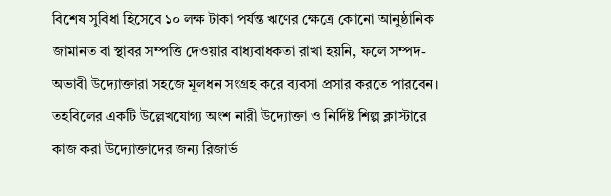বিশেষ সুবিধা হিসেবে ১০ লক্ষ টাকা পর্যন্ত ঋণের ক্ষেত্রে কোনো আনুষ্ঠানিক জামানত বা স্থাবর সম্পত্তি দেওয়ার বাধ্যবাধকতা রাখা হয়নি, ফলে সম্পদ-অভাবী উদ্যোক্তারা সহজে মূলধন সংগ্রহ করে ব্যবসা প্রসার করতে পারবেন। তহবিলের একটি উল্লেখযোগ্য অংশ নারী উদ্যোক্তা ও নির্দিষ্ট শিল্প ক্লাস্টারে কাজ করা উদ্যোক্তাদের জন্য রিজার্ভ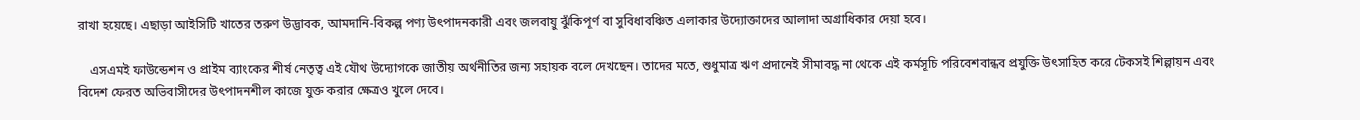রাখা হয়েছে। এছাড়া আইসিটি খাতের তরুণ উদ্ভাবক, আমদানি-বিকল্প পণ্য উৎপাদনকারী এবং জলবায়ু ঝুঁকিপূর্ণ বা সুবিধাবঞ্চিত এলাকার উদ্যোক্তাদের আলাদা অগ্রাধিকার দেয়া হবে।

    এসএমই ফাউন্ডেশন ও প্রাইম ব্যাংকের শীর্ষ নেতৃত্ব এই যৌথ উদ্যোগকে জাতীয় অর্থনীতির জন্য সহায়ক বলে দেখছেন। তাদের মতে, শুধুমাত্র ঋণ প্রদানেই সীমাবদ্ধ না থেকে এই কর্মসূচি পরিবেশবান্ধব প্রযুক্তি উৎসাহিত করে টেকসই শিল্পায়ন এবং বিদেশ ফেরত অভিবাসীদের উৎপাদনশীল কাজে যুক্ত করার ক্ষেত্রও খুলে দেবে।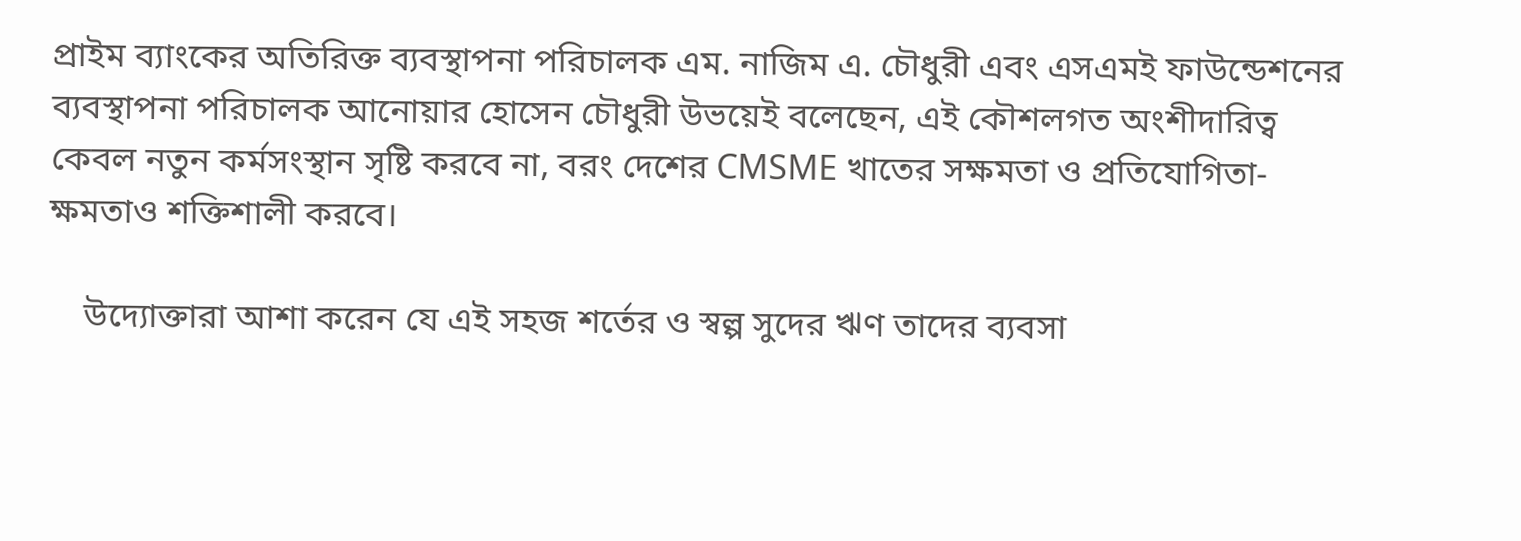প্রাইম ব্যাংকের অতিরিক্ত ব্যবস্থাপনা পরিচালক এম. নাজিম এ. চৌধুরী এবং এসএমই ফাউন্ডেশনের ব্যবস্থাপনা পরিচালক আনোয়ার হোসেন চৌধুরী উভয়েই বলেছেন, এই কৌশলগত অংশীদারিত্ব কেবল নতুন কর্মসংস্থান সৃষ্টি করবে না, বরং দেশের CMSME খাতের সক্ষমতা ও প্রতিযোগিতা-ক্ষমতাও শক্তিশালী করবে।

    উদ্যোক্তারা আশা করেন যে এই সহজ শর্তের ও স্বল্প সুদের ঋণ তাদের ব্যবসা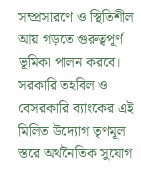সম্প্রসারণে ও স্থিতিশীল আয় গড়তে গুরুত্বপূর্ণ ভূমিকা পালন করবে। সরকারি তহবিল ও বেসরকারি ব্যাংকের এই মিলিত উদ্যোগ তৃণমূল স্তরে অর্থনৈতিক সুযোগ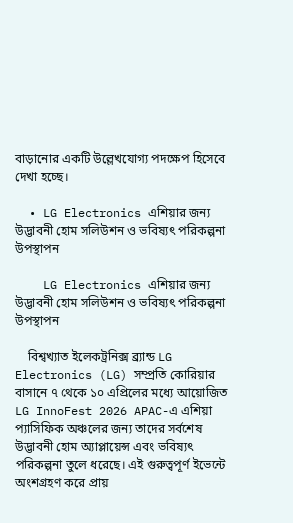বাড়ানোর একটি উল্লেখযোগ্য পদক্ষেপ হিসেবে দেখা হচ্ছে।

  • LG Electronics এশিয়ার জন্য উদ্ভাবনী হোম সলিউশন ও ভবিষ্যৎ পরিকল্পনা উপস্থাপন

    LG Electronics এশিয়ার জন্য উদ্ভাবনী হোম সলিউশন ও ভবিষ্যৎ পরিকল্পনা উপস্থাপন

    বিশ্বখ্যাত ইলেকট্রনিক্স ব্র্যান্ড LG Electronics (LG) সম্প্রতি কোরিয়ার বাসানে ৭ থেকে ১০ এপ্রিলের মধ্যে আয়োজিত LG InnoFest 2026 APAC-এ এশিয়া প্যাসিফিক অঞ্চলের জন্য তাদের সর্বশেষ উদ্ভাবনী হোম অ্যাপ্লায়েন্স এবং ভবিষ্যৎ পরিকল্পনা তুলে ধরেছে। এই গুরুত্বপূর্ণ ইভেন্টে অংশগ্রহণ করে প্রায়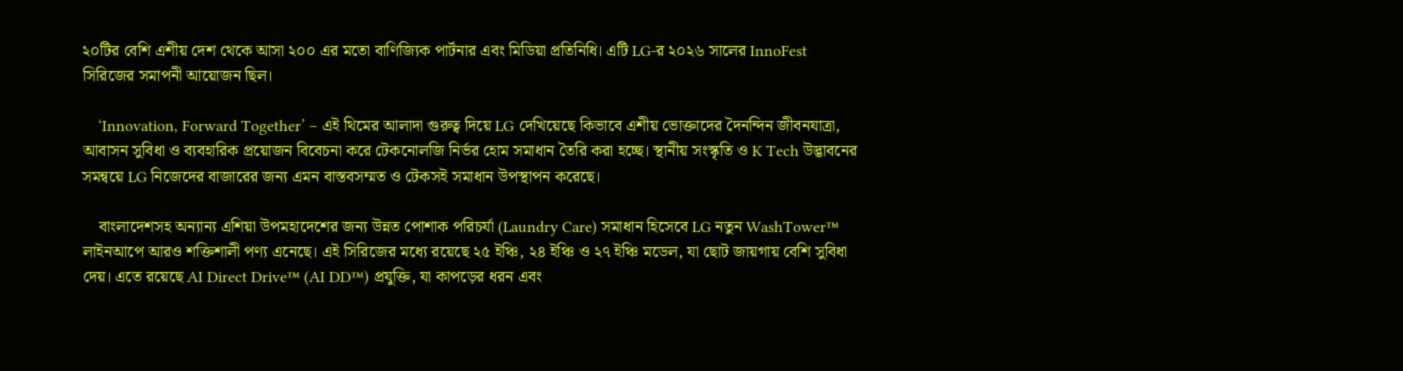২০টির বেশি এশীয় দেশ থেকে আসা ২০০ এর মতো বাণিজ্যিক পার্টনার এবং মিডিয়া প্রতিনিধি। এটি LG-র ২০২৬ সালের InnoFest সিরিজের সমাপনী আয়োজন ছিল।

    ‘Innovation, Forward Together’ – এই থিমের আলাদা গুরুত্ব দিয়ে LG দেখিয়েছে কিভাবে এশীয় ভোক্তাদের দৈনন্দিন জীবনযাত্রা, আবাসন সুবিধা ও ব্যবহারিক প্রয়োজন বিবেচনা করে টেকনোলজি নির্ভর হোম সমাধান তৈরি করা হচ্ছে। স্থানীয় সংস্কৃতি ও K Tech উদ্ভাবনের সমন্বয়ে LG নিজেদের বাজারের জন্য এমন বাস্তবসম্মত ও টেকসই সমাধান উপস্থাপন করেছে।

    বাংলাদেশসহ অন্যান্য এশিয়া উপমহাদেশের জন্য উন্নত পোশাক পরিচর্যা (Laundry Care) সমাধান হিসেবে LG নতুন WashTower™ লাইনআপে আরও শক্তিশালী পণ্য এনেছে। এই সিরিজের মধ্যে রয়েছে ২৫ ইঞ্চি, ২৪ ইঞ্চি ও ২৭ ইঞ্চি মডেল, যা ছোট জায়গায় বেশি সুবিধা দেয়। এতে রয়েছে AI Direct Drive™ (AI DD™) প্রযুক্তি, যা কাপড়ের ধরন এবং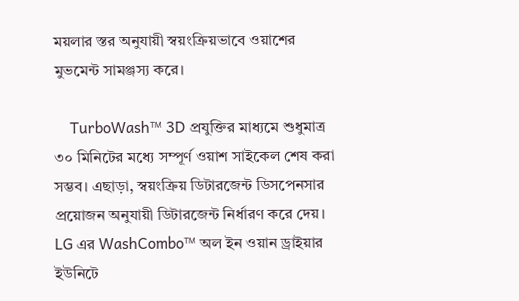ময়লার স্তর অনুযায়ী স্বয়ংক্রিয়ভাবে ওয়াশের মুভমেন্ট সামঞ্জস্য করে।

    TurboWash™ 3D প্রযুক্তির মাধ্যমে শুধুমাত্র ৩০ মিনিটের মধ্যে সম্পূর্ণ ওয়াশ সাইকেল শেষ করা সম্ভব। এছাড়া, স্বয়ংক্রিয় ডিটারজেন্ট ডিসপেনসার প্রয়োজন অনুযায়ী ডিটারজেন্ট নির্ধারণ করে দেয়। LG এর WashCombo™ অল ইন ওয়ান ড্রাইয়ার ইউনিটে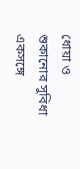ধোয়া ও শুকানোর সুবিধা একসঙ্গে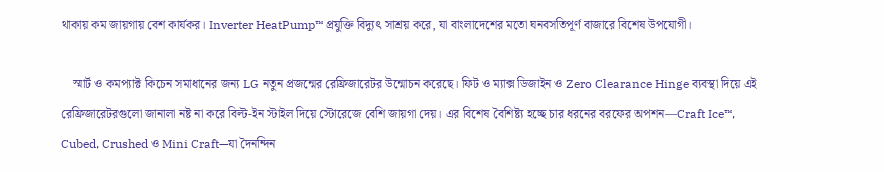থাকায় কম জায়গায় বেশ কার্যকর। Inverter HeatPump™ প্রযুক্তি বিদ্যুৎ সাশ্রয় করে, যা বাংলাদেশের মতো ঘনবসতিপূর্ণ বাজারে বিশেষ উপযোগী।

    স্মার্ট ও কমপ্যাক্ট কিচেন সমাধানের জন্য LG নতুন প্রজন্মের রেফ্রিজারেটর উন্মোচন করেছে। ফিট ও ম্যাক্স ডিজাইন ও Zero Clearance Hinge ব্যবস্থা দিয়ে এই রেফ্রিজারেটরগুলো জানালা নষ্ট না করে বিল্ট-ইন স্টাইল দিয়ে স্টোরেজে বেশি জায়গা দেয়। এর বিশেষ বৈশিষ্ট্য হচ্ছে চার ধরনের বরফের অপশন—Craft Ice™, Cubed, Crushed ও Mini Craft—যা দৈনন্দিন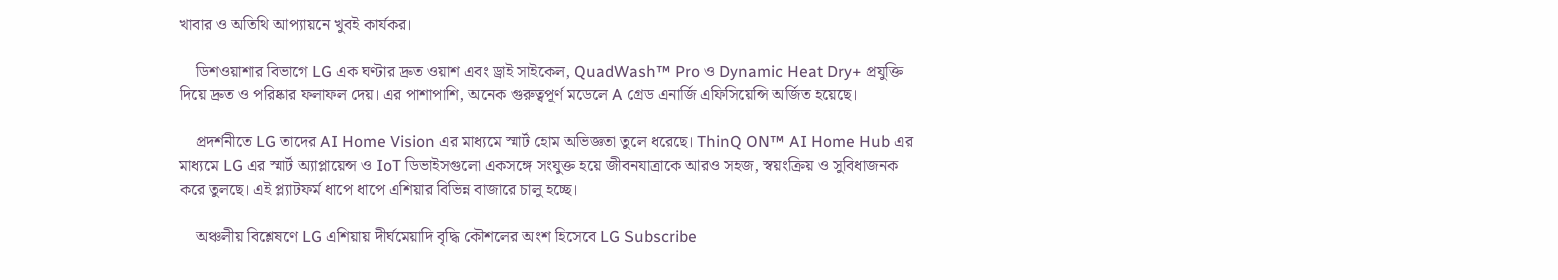খাবার ও অতিথি আপ্যায়নে খুবই কার্যকর।

    ডিশওয়াশার বিভাগে LG এক ঘণ্টার দ্রুত ওয়াশ এবং ড্রাই সাইকেল, QuadWash™ Pro ও Dynamic Heat Dry+ প্রযুক্তি দিয়ে দ্রুত ও পরিষ্কার ফলাফল দেয়। এর পাশাপাশি, অনেক গুরুত্বপূর্ণ মডেলে A গ্রেড এনার্জি এফিসিয়েন্সি অর্জিত হয়েছে।

    প্রদর্শনীতে LG তাদের AI Home Vision এর মাধ্যমে স্মার্ট হোম অভিজ্ঞতা তুলে ধরেছে। ThinQ ON™ AI Home Hub এর মাধ্যমে LG এর স্মার্ট অ্যাপ্লায়েন্স ও IoT ডিভাইসগুলো একসঙ্গে সংযুক্ত হয়ে জীবনযাত্রাকে আরও সহজ, স্বয়ংক্রিয় ও সুবিধাজনক করে তুলছে। এই প্ল্যাটফর্ম ধাপে ধাপে এশিয়ার বিভিন্ন বাজারে চালু হচ্ছে।

    অঞ্চলীয় বিশ্লেষণে LG এশিয়ায় দীর্ঘমেয়াদি বৃদ্ধি কৌশলের অংশ হিসেবে LG Subscribe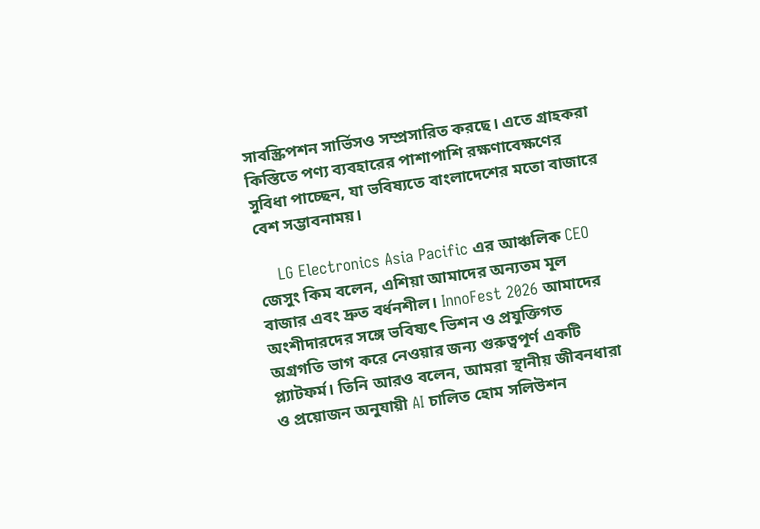সাবস্ক্রিপশন সার্ভিসও সম্প্রসারিত করছে। এতে গ্রাহকরা কিস্তিতে পণ্য ব্যবহারের পাশাপাশি রক্ষণাবেক্ষণের সুবিধা পাচ্ছেন, যা ভবিষ্যতে বাংলাদেশের মতো বাজারে বেশ সম্ভাবনাময়।

    LG Electronics Asia Pacific এর আঞ্চলিক CEO জেসুং কিম বলেন, এশিয়া আমাদের অন্যতম মূল বাজার এবং দ্রুত বর্ধনশীল। InnoFest 2026 আমাদের অংশীদারদের সঙ্গে ভবিষ্যৎ ভিশন ও প্রযুক্তিগত অগ্রগতি ভাগ করে নেওয়ার জন্য গুরুত্বপূর্ণ একটি প্ল্যাটফর্ম। তিনি আরও বলেন, আমরা স্থানীয় জীবনধারা ও প্রয়োজন অনুযায়ী AI চালিত হোম সলিউশন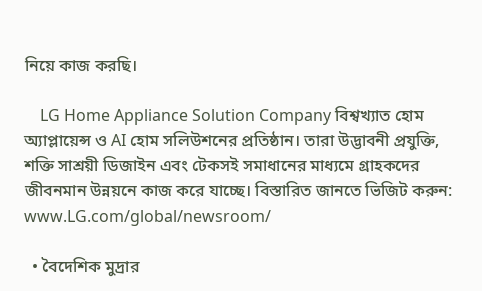নিয়ে কাজ করছি।

    LG Home Appliance Solution Company বিশ্বখ্যাত হোম অ্যাপ্লায়েন্স ও AI হোম সলিউশনের প্রতিষ্ঠান। তারা উদ্ভাবনী প্রযুক্তি, শক্তি সাশ্রয়ী ডিজাইন এবং টেকসই সমাধানের মাধ্যমে গ্রাহকদের জীবনমান উন্নয়নে কাজ করে যাচ্ছে। বিস্তারিত জানতে ভিজিট করুন: www.LG.com/global/newsroom/

  • বৈদেশিক মুদ্রার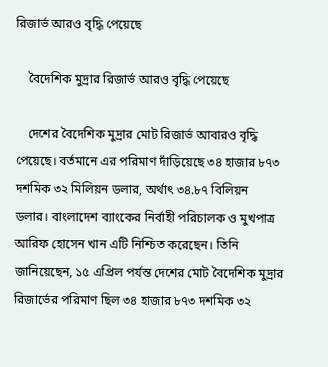রিজার্ভ আরও বৃদ্ধি পেয়েছে

    বৈদেশিক মুদ্রার রিজার্ভ আরও বৃদ্ধি পেয়েছে

    দেশের বৈদেশিক মুদ্রার মোট রিজার্ভ আবারও বৃদ্ধি পেয়েছে। বর্তমানে এর পরিমাণ দাঁড়িয়েছে ৩৪ হাজার ৮৭৩ দশমিক ৩২ মিলিয়ন ডলার, অর্থাৎ ৩৪.৮৭ বিলিয়ন ডলার। বাংলাদেশ ব্যাংকের নির্বাহী পরিচালক ও মুখপাত্র আরিফ হোসেন খান এটি নিশ্চিত করেছেন। তিনি জানিয়েছেন, ১৫ এপ্রিল পর্যন্ত দেশের মোট বৈদেশিক মুদ্রার রিজার্ভের পরিমাণ ছিল ৩৪ হাজার ৮৭৩ দশমিক ৩২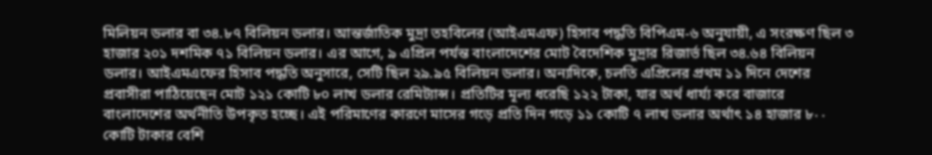মিলিয়ন ডলার বা ৩৪.৮৭ বিলিয়ন ডলার। আন্তর্জাতিক মুদ্রা তহবিলের (আইএমএফ) হিসাব পদ্ধতি বিপিএম-৬ অনুযায়ী, এ সংরক্ষণ ছিল ৩ হাজার ২০১ দশমিক ৭১ বিলিয়ন ডলার। এর আগে, ৯ এপ্রিল পর্যন্ত বাংলাদেশের মোট বৈদেশিক মুদ্রার রিজার্ভ ছিল ৩৪.৬৪ বিলিয়ন ডলার। আইএমএফের হিসাব পদ্ধতি অনুসারে, সেটি ছিল ২৯.৯৫ বিলিয়ন ডলার। অন্যদিকে, চলতি এপ্রিলের প্রথম ১১ দিনে দেশের প্রবাসীরা পাঠিয়েছেন মোট ১২১ কোটি ৮০ লাখ ডলার রেমিট্যান্স। প্রতিটির মূল্য ধরেছি ১২২ টাকা, যার অর্থ ধার্য্য করে বাজারে বাংলাদেশের অর্থনীতি উপকৃত হচ্ছে। এই পরিমাণের কারণে মাসের গড়ে প্রতি দিন গড়ে ১১ কোটি ৭ লাখ ডলার অর্থাৎ ১৪ হাজার ৮۰۰ কোটি টাকার বেশি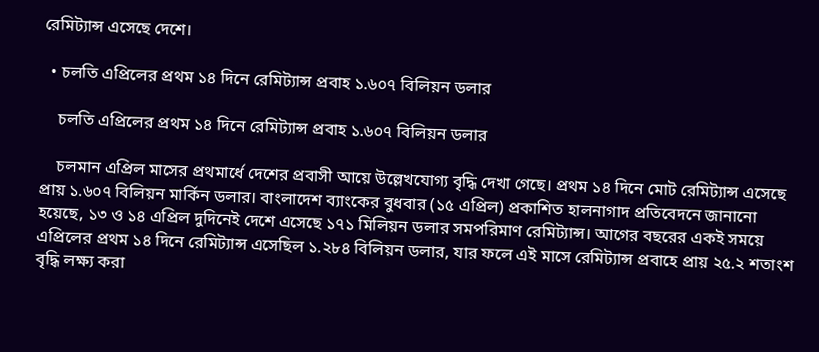রেমিট্যান্স এসেছে দেশে।

  • চলতি এপ্রিলের প্রথম ১৪ দিনে রেমিট্যান্স প্রবাহ ১.৬০৭ বিলিয়ন ডলার

    চলতি এপ্রিলের প্রথম ১৪ দিনে রেমিট্যান্স প্রবাহ ১.৬০৭ বিলিয়ন ডলার

    চলমান এপ্রিল মাসের প্রথমার্ধে দেশের প্রবাসী আয়ে উল্লেখযোগ্য বৃদ্ধি দেখা গেছে। প্রথম ১৪ দিনে মোট রেমিট্যান্স এসেছে প্রায় ১.৬০৭ বিলিয়ন মার্কিন ডলার। বাংলাদেশ ব্যাংকের বুধবার (১৫ এপ্রিল) প্রকাশিত হালনাগাদ প্রতিবেদনে জানানো হয়েছে, ১৩ ও ১৪ এপ্রিল দুদিনেই দেশে এসেছে ১৭১ মিলিয়ন ডলার সমপরিমাণ রেমিট্যান্স। আগের বছরের একই সময়ে এপ্রিলের প্রথম ১৪ দিনে রেমিট্যান্স এসেছিল ১.২৮৪ বিলিয়ন ডলার, যার ফলে এই মাসে রেমিট্যান্স প্রবাহে প্রায় ২৫.২ শতাংশ বৃদ্ধি লক্ষ্য করা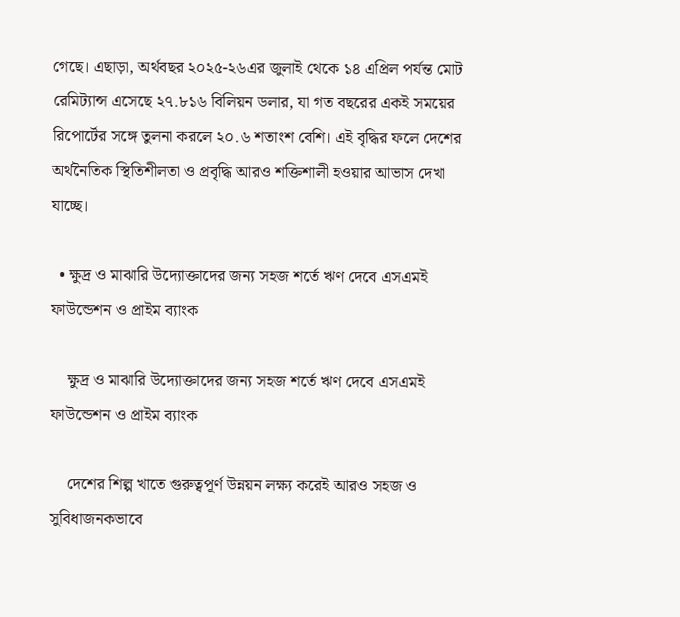গেছে। এছাড়া, অর্থবছর ২০২৫-২৬এর জুলাই থেকে ১৪ এপ্রিল পর্যন্ত মোট রেমিট্যান্স এসেছে ২৭.৮১৬ বিলিয়ন ডলার, যা গত বছরের একই সময়ের রিপোর্টের সঙ্গে তুলনা করলে ২০.৬ শতাংশ বেশি। এই বৃদ্ধির ফলে দেশের অর্থনৈতিক স্থিতিশীলতা ও প্রবৃদ্ধি আরও শক্তিশালী হওয়ার আভাস দেখা যাচ্ছে।

  • ক্ষুদ্র ও মাঝারি উদ্যোক্তাদের জন্য সহজ শর্তে ঋণ দেবে এসএমই ফাউন্ডেশন ও প্রাইম ব্যাংক

    ক্ষুদ্র ও মাঝারি উদ্যোক্তাদের জন্য সহজ শর্তে ঋণ দেবে এসএমই ফাউন্ডেশন ও প্রাইম ব্যাংক

    দেশের শিল্প খাতে গুরুত্বপূর্ণ উন্নয়ন লক্ষ্য করেই আরও সহজ ও সুবিধাজনকভাবে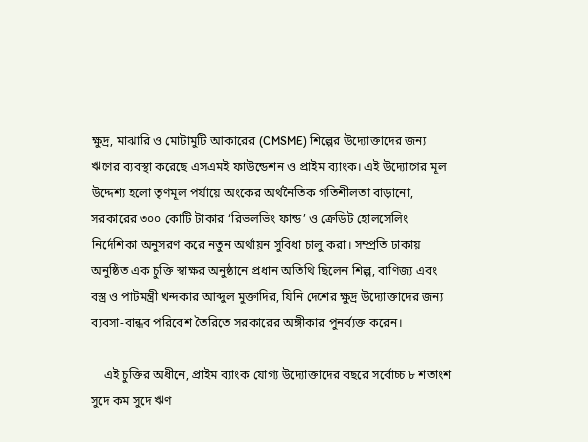ক্ষুদ্র, মাঝারি ও মোটামুটি আকারের (CMSME) শিল্পের উদ্যোক্তাদের জন্য ঋণের ব্যবস্থা করেছে এসএমই ফাউন্ডেশন ও প্রাইম ব্যাংক। এই উদ্যোগের মূল উদ্দেশ্য হলো তৃণমূল পর্যায়ে অংকের অর্থনৈতিক গতিশীলতা বাড়ানো, সরকারের ৩০০ কোটি টাকার ‘রিভলভিং ফান্ড’ ও ক্রেডিট হোলসেলিং নির্দেশিকা অনুসরণ করে নতুন অর্থায়ন সুবিধা চালু করা। সম্প্রতি ঢাকায় অনুষ্ঠিত এক চুক্তি স্বাক্ষর অনুষ্ঠানে প্রধান অতিথি ছিলেন শিল্প, বাণিজ্য এবং বস্ত্র ও পাটমন্ত্রী খন্দকার আব্দুল মুক্তাদির, যিনি দেশের ক্ষুদ্র উদ্যোক্তাদের জন্য ব্যবসা-বান্ধব পরিবেশ তৈরিতে সরকারের অঙ্গীকার পুনর্ব্যক্ত করেন।

    এই চুক্তির অধীনে, প্রাইম ব্যাংক যোগ্য উদ্যোক্তাদের বছরে সর্বোচ্চ ৮ শতাংশ সুদে কম সুদে ঋণ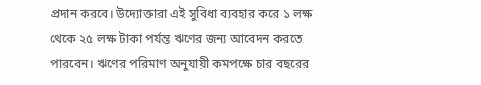প্রদান করবে। উদ্যোক্তারা এই সুবিধা ব্যবহার করে ১ লক্ষ থেকে ২৫ লক্ষ টাকা পর্যন্ত ঋণের জন্য আবেদন করতে পারবেন। ঋণের পরিমাণ অনুযায়ী কমপক্ষে চার বছরের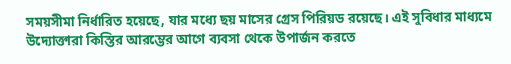সময়সীমা নির্ধারিত হয়েছে, যার মধ্যে ছয় মাসের গ্রেস পিরিয়ড রয়েছে। এই সুবিধার মাধ্যমে উদ্যোক্তারা কিস্তির আরম্ভের আগে ব্যবসা থেকে উপার্জন করতে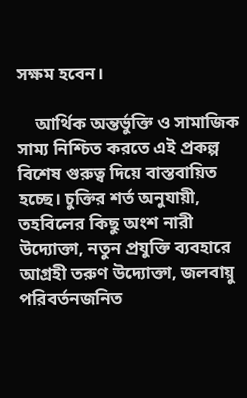সক্ষম হবেন।

    আর্থিক অন্তর্ভুক্তি ও সামাজিক সাম্য নিশ্চিত করতে এই প্রকল্প বিশেষ গুরুত্ব দিয়ে বাস্তবায়িত হচ্ছে। চুক্তির শর্ত অনুযায়ী, তহবিলের কিছু অংশ নারী উদ্যোক্তা, নতুন প্রযুক্তি ব্যবহারে আগ্রহী তরুণ উদ্যোক্তা, জলবায়ু পরিবর্তনজনিত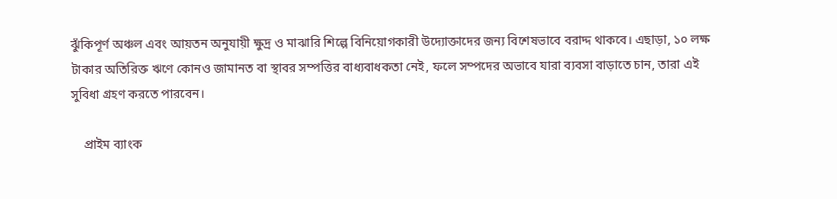ঝুঁকিপূর্ণ অঞ্চল এবং আয়তন অনুযায়ী ক্ষুদ্র ও মাঝারি শিল্পে বিনিয়োগকারী উদ্যোক্তাদের জন্য বিশেষভাবে বরাদ্দ থাকবে। এছাড়া, ১০ লক্ষ টাকার অতিরিক্ত ঋণে কোনও জামানত বা স্থাবর সম্পত্তির বাধ্যবাধকতা নেই, ফলে সম্পদের অভাবে যারা ব্যবসা বাড়াতে চান, তারা এই সুবিধা গ্রহণ করতে পারবেন।

    প্রাইম ব্যাংক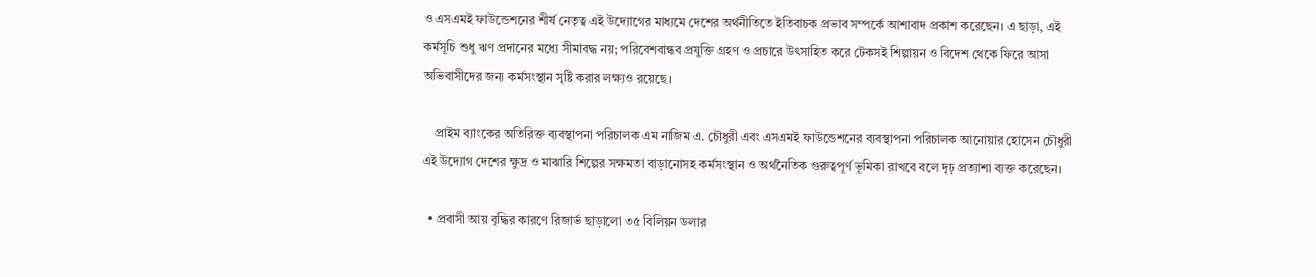ও এসএমই ফাউন্ডেশনের শীর্ষ নেতৃত্ব এই উদ্যোগের মাধ্যমে দেশের অর্থনীতিতে ইতিবাচক প্রভাব সম্পর্কে আশাবাদ প্রকাশ করেছেন। এ ছাড়া, এই কর্মসূচি শুধু ঋণ প্রদানের মধ্যে সীমাবদ্ধ নয়; পরিবেশবান্ধব প্রযুক্তি গ্রহণ ও প্রচারে উৎসাহিত করে টেকসই শিল্পায়ন ও বিদেশ থেকে ফিরে আসা অভিবাসীদের জন্য কর্মসংস্থান সৃষ্টি করার লক্ষ্যও রয়েছে।

    প্রাইম ব্যাংকের অতিরিক্ত ব্যবস্থাপনা পরিচালক এম নাজিম এ. চৌধুরী এবং এসএমই ফাউন্ডেশনের ব্যবস্থাপনা পরিচালক আনোয়ার হোসেন চৌধুরী এই উদ্যোগ দেশের ক্ষুদ্র ও মাঝারি শিল্পের সক্ষমতা বাড়ানোসহ কর্মসংস্থান ও অর্থনৈতিক গুরুত্বপূর্ণ ভূমিকা রাখবে বলে দৃঢ় প্রত্যাশা ব্যক্ত করেছেন।

  • প্রবাসী আয় বৃদ্ধির কারণে রিজার্ভ ছাড়ালো ৩৫ বিলিয়ন ডলার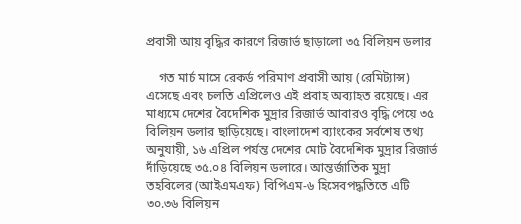প্রবাসী আয় বৃদ্ধির কারণে রিজার্ভ ছাড়ালো ৩৫ বিলিয়ন ডলার

    গত মার্চ মাসে রেকর্ড পরিমাণ প্রবাসী আয় (রেমিট্যান্স) এসেছে এবং চলতি এপ্রিলেও এই প্রবাহ অব্যাহত রয়েছে। এর মাধ্যমে দেশের বৈদেশিক মুদ্রার রিজার্ভ আবারও বৃদ্ধি পেয়ে ৩৫ বিলিয়ন ডলার ছাড়িয়েছে। বাংলাদেশ ব্যাংকের সর্বশেষ তথ্য অনুযায়ী, ১৬ এপ্রিল পর্যন্ত দেশের মোট বৈদেশিক মুদ্রার রিজার্ভ দাঁড়িয়েছে ৩৫.০৪ বিলিয়ন ডলারে। আন্তর্জাতিক মুদ্রা তহবিলের (আইএমএফ) বিপিএম-৬ হিসেবপদ্ধতিতে এটি ৩০.৩৬ বিলিয়ন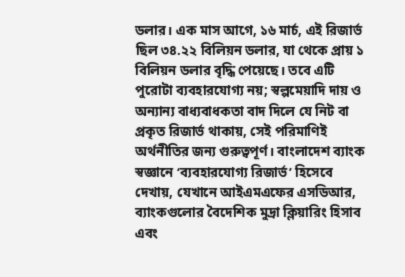ডলার। এক মাস আগে, ১৬ মার্চ, এই রিজার্ভ ছিল ৩৪.২২ বিলিয়ন ডলার, যা থেকে প্রায় ১ বিলিয়ন ডলার বৃদ্ধি পেয়েছে। তবে এটি পুরোটা ব্যবহারযোগ্য নয়; স্বল্পমেয়াদি দায় ও অন্যান্য বাধ্যবাধকতা বাদ দিলে যে নিট বা প্রকৃত রিজার্ভ থাকায়, সেই পরিমাণিই অর্থনীতির জন্য গুরুত্বপূর্ণ। বাংলাদেশ ব্যাংক স্বজ্ঞানে ‘ব্যবহারযোগ্য রিজার্ভ’ হিসেবে দেখায়, যেখানে আইএমএফের এসডিআর, ব্যাংকগুলোর বৈদেশিক মুদ্রা ক্লিয়ারিং হিসাব এবং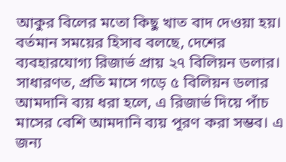আকুর বিলের মতো কিছু খাত বাদ দেওয়া হয়। বর্তমান সময়ের হিসাব বলছে, দেশের ব্যবহারযোগ্য রিজার্ভ প্রায় ২৭ বিলিয়ন ডলার। সাধারণত, প্রতি মাসে গড়ে ৫ বিলিয়ন ডলার আমদানি ব্যয় ধরা হলে, এ রিজার্ভ দিয়ে পাঁচ মাসের বেশি আমদানি ব্যয় পূরণ করা সম্ভব। এ জন্য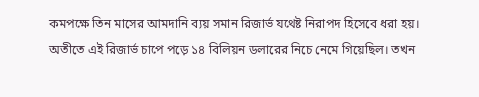কমপক্ষে তিন মাসের আমদানি ব্যয় সমান রিজার্ভ যথেষ্ট নিরাপদ হিসেবে ধরা হয়। অতীতে এই রিজার্ভ চাপে পড়ে ১৪ বিলিয়ন ডলারের নিচে নেমে গিয়েছিল। তখন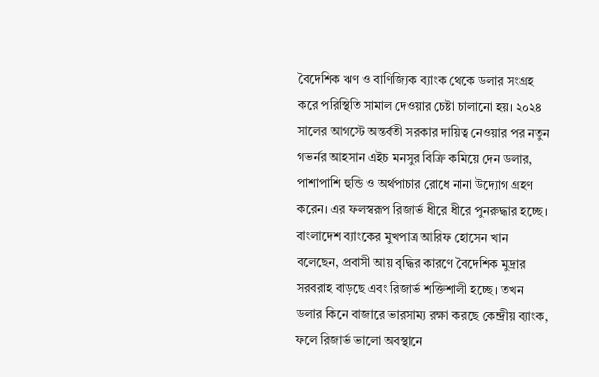বৈদেশিক ঋণ ও বাণিজ্যিক ব্যাংক থেকে ডলার সংগ্রহ করে পরিস্থিতি সামাল দেওয়ার চেষ্টা চালানো হয়। ২০২৪ সালের আগস্টে অন্তর্বতী সরকার দায়িত্ব নেওয়ার পর নতুন গভর্নর আহসান এইচ মনসুর বিক্রি কমিয়ে দেন ডলার, পাশাপাশি হুন্ডি ও অর্থপাচার রোধে নানা উদ্যোগ গ্রহণ করেন। এর ফলস্বরূপ রিজার্ভ ধীরে ধীরে পুনরুদ্ধার হচ্ছে। বাংলাদেশ ব্যাংকের মুখপাত্র আরিফ হোসেন খান বলেছেন, প্রবাসী আয় বৃদ্ধির কারণে বৈদেশিক মুদ্রার সরবরাহ বাড়ছে এবং রিজার্ভ শক্তিশালী হচ্ছে। তখন ডলার কিনে বাজারে ভারসাম্য রক্ষা করছে কেন্দ্রীয় ব্যাংক, ফলে রিজার্ভ ভালো অবস্থানে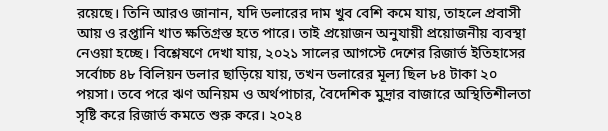রয়েছে। তিনি আরও জানান, যদি ডলারের দাম খুব বেশি কমে যায়, তাহলে প্রবাসী আয় ও রপ্তানি খাত ক্ষতিগ্রস্ত হতে পারে। তাই প্রয়োজন অনুযায়ী প্রয়োজনীয় ব্যবস্থা নেওয়া হচ্ছে। বিশ্লেষণে দেখা যায়, ২০২১ সালের আগস্টে দেশের রিজার্ভ ইতিহাসের সর্বোচ্চ ৪৮ বিলিয়ন ডলার ছাড়িয়ে যায়, তখন ডলারের মূল্য ছিল ৮৪ টাকা ২০ পয়সা। তবে পরে ঋণ অনিয়ম ও অর্থপাচার, বৈদেশিক মুদ্রার বাজারে অস্থিতিশীলতা সৃষ্টি করে রিজার্ভ কমতে শুরু করে। ২০২৪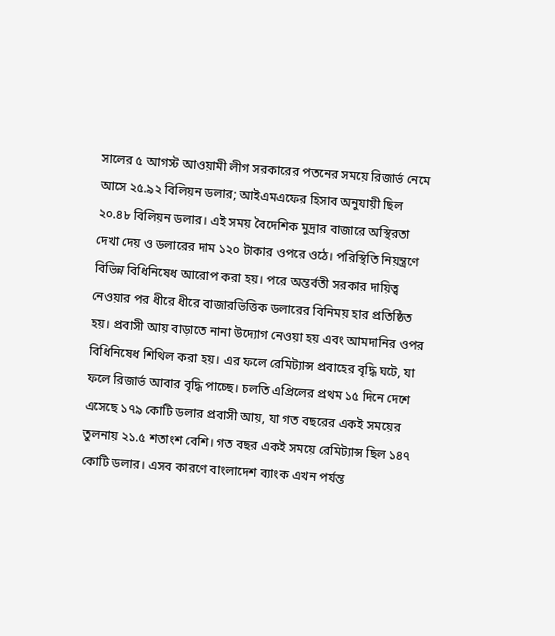সালের ৫ আগস্ট আওয়ামী লীগ সরকারের পতনের সময়ে রিজার্ভ নেমে আসে ২৫.৯২ বিলিয়ন ডলার; আইএমএফের হিসাব অনুযায়ী ছিল ২০.৪৮ বিলিয়ন ডলার। এই সময় বৈদেশিক মুদ্রার বাজারে অস্থিরতা দেখা দেয় ও ডলারের দাম ১২০ টাকার ওপরে ওঠে। পরিস্থিতি নিয়ন্ত্রণে বিভিন্ন বিধিনিষেধ আরোপ করা হয়। পরে অন্তর্বতী সরকার দায়িত্ব নেওয়ার পর ধীরে ধীরে বাজারভিত্তিক ডলারের বিনিময় হার প্রতিষ্ঠিত হয়। প্রবাসী আয় বাড়াতে নানা উদ্যোগ নেওয়া হয় এবং আমদানির ওপর বিধিনিষেধ শিথিল করা হয়। এর ফলে রেমিট্যান্স প্রবাহের বৃদ্ধি ঘটে, যা ফলে রিজার্ভ আবার বৃদ্ধি পাচ্ছে। চলতি এপ্রিলের প্রথম ১৫ দিনে দেশে এসেছে ১৭৯ কোটি ডলার প্রবাসী আয়, যা গত বছরের একই সময়ের তুলনায় ২১.৫ শতাংশ বেশি। গত বছর একই সময়ে রেমিট্যান্স ছিল ১৪৭ কোটি ডলার। এসব কারণে বাংলাদেশ ব্যাংক এখন পর্যন্ত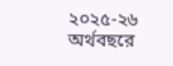২০২৫-২৬ অর্থবছরে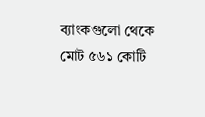ব্যাংকগুলো থেকে মোট ৫৬১ কোটি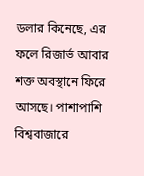ডলার কিনেছে, এর ফলে রিজার্ভ আবার শক্ত অবস্থানে ফিরে আসছে। পাশাপাশি বিশ্ববাজারে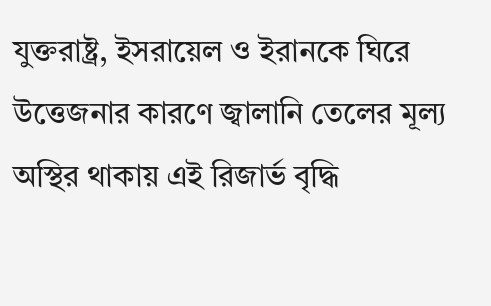যুক্তরাষ্ট্র, ইসরায়েল ও ইরানকে ঘিরে উত্তেজনার কারণে জ্বালানি তেলের মূল্য অস্থির থাকায় এই রিজার্ভ বৃদ্ধি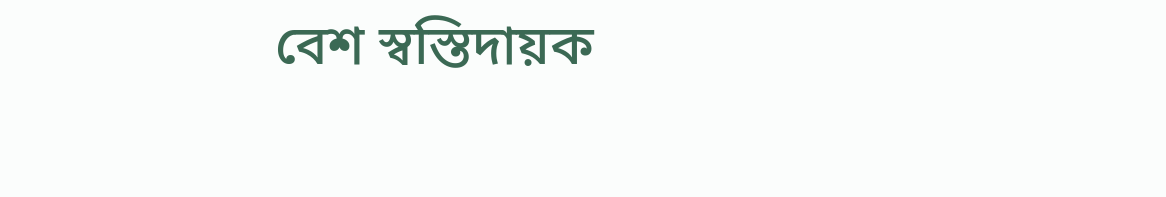বেশ স্বস্তিদায়ক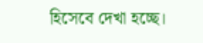হিসেবে দেখা হচ্ছে।